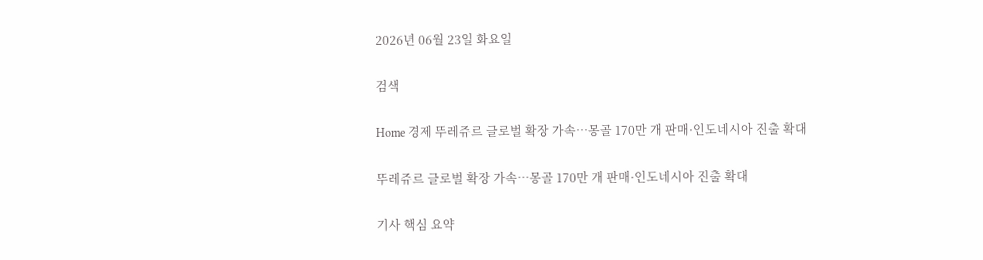2026년 06월 23일 화요일

검색

Home 경제 뚜레쥬르 글로벌 확장 가속…몽골 170만 개 판매·인도네시아 진출 확대

뚜레쥬르 글로벌 확장 가속…몽골 170만 개 판매·인도네시아 진출 확대

기사 핵심 요약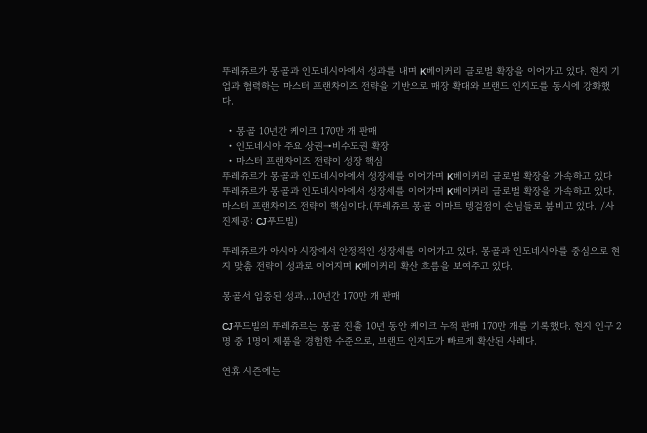뚜레쥬르가 몽골과 인도네시아에서 성과를 내며 K베이커리 글로벌 확장을 이어가고 있다. 현지 기업과 협력하는 마스터 프랜차이즈 전략을 기반으로 매장 확대와 브랜드 인지도를 동시에 강화했다.

  • 몽골 10년간 케이크 170만 개 판매
  • 인도네시아 주요 상권→비수도권 확장
  • 마스터 프랜차이즈 전략이 성장 핵심
뚜레쥬르가 몽골과 인도네시아에서 성장세를 이어가며 K베이커리 글로벌 확장을 가속하고 있다
뚜레쥬르가 몽골과 인도네시아에서 성장세를 이어가며 K베이커리 글로벌 확장을 가속하고 있다. 마스터 프랜차이즈 전략이 핵심이다.(뚜레쥬르 몽골 이마트 텡걸점이 손님들로 붐비고 있다. /사진제공: CJ푸드빌)

뚜레쥬르가 아시아 시장에서 안정적인 성장세를 이어가고 있다. 몽골과 인도네시아를 중심으로 현지 맞춤 전략이 성과로 이어지며 K베이커리 확산 흐름을 보여주고 있다.

몽골서 입증된 성과…10년간 170만 개 판매

CJ푸드빌의 뚜레쥬르는 몽골 진출 10년 동안 케이크 누적 판매 170만 개를 기록했다. 현지 인구 2명 중 1명이 제품을 경험한 수준으로, 브랜드 인지도가 빠르게 확산된 사례다.

연휴 시즌에는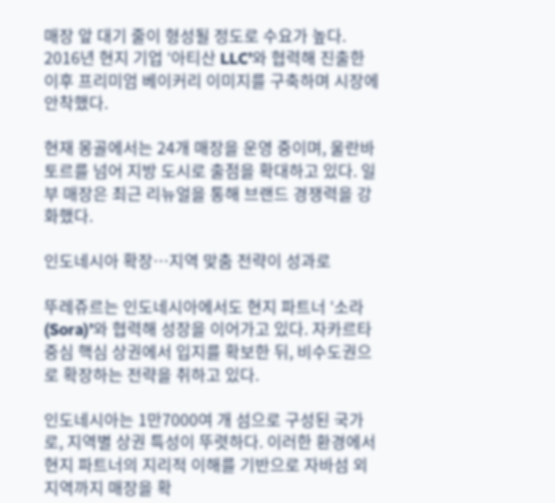매장 앞 대기 줄이 형성될 정도로 수요가 높다. 2016년 현지 기업 ‘아티산 LLC’와 협력해 진출한 이후 프리미엄 베이커리 이미지를 구축하며 시장에 안착했다.

현재 몽골에서는 24개 매장을 운영 중이며, 울란바토르를 넘어 지방 도시로 출점을 확대하고 있다. 일부 매장은 최근 리뉴얼을 통해 브랜드 경쟁력을 강화했다.

인도네시아 확장…지역 맞춤 전략이 성과로

뚜레쥬르는 인도네시아에서도 현지 파트너 ‘소라(Sora)’와 협력해 성장을 이어가고 있다. 자카르타 중심 핵심 상권에서 입지를 확보한 뒤, 비수도권으로 확장하는 전략을 취하고 있다.

인도네시아는 1만7000여 개 섬으로 구성된 국가로, 지역별 상권 특성이 뚜렷하다. 이러한 환경에서 현지 파트너의 지리적 이해를 기반으로 자바섬 외 지역까지 매장을 확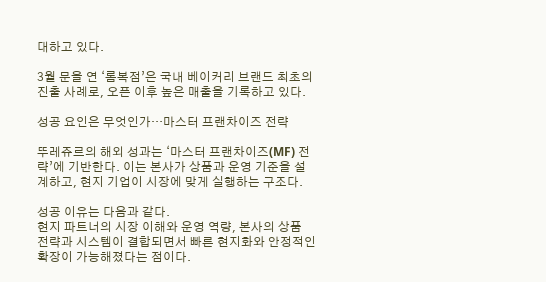대하고 있다.

3월 문을 연 ‘롬복점’은 국내 베이커리 브랜드 최초의 진출 사례로, 오픈 이후 높은 매출을 기록하고 있다.

성공 요인은 무엇인가…마스터 프랜차이즈 전략

뚜레쥬르의 해외 성과는 ‘마스터 프랜차이즈(MF) 전략’에 기반한다. 이는 본사가 상품과 운영 기준을 설계하고, 현지 기업이 시장에 맞게 실행하는 구조다.

성공 이유는 다음과 같다.
현지 파트너의 시장 이해와 운영 역량, 본사의 상품 전략과 시스템이 결합되면서 빠른 현지화와 안정적인 확장이 가능해졌다는 점이다.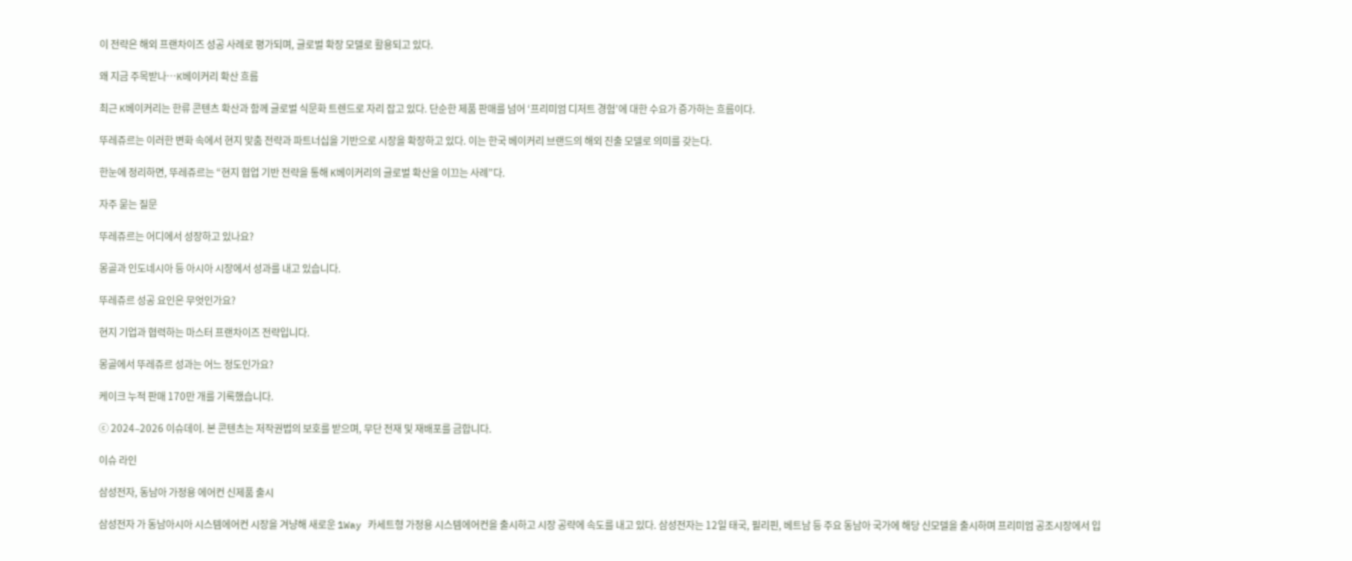이 전략은 해외 프랜차이즈 성공 사례로 평가되며, 글로벌 확장 모델로 활용되고 있다.

왜 지금 주목받나…K베이커리 확산 흐름

최근 K베이커리는 한류 콘텐츠 확산과 함께 글로벌 식문화 트렌드로 자리 잡고 있다. 단순한 제품 판매를 넘어 ‘프리미엄 디저트 경험’에 대한 수요가 증가하는 흐름이다.

뚜레쥬르는 이러한 변화 속에서 현지 맞춤 전략과 파트너십을 기반으로 시장을 확장하고 있다. 이는 한국 베이커리 브랜드의 해외 진출 모델로 의미를 갖는다.

한눈에 정리하면, 뚜레쥬르는 “현지 협업 기반 전략을 통해 K베이커리의 글로벌 확산을 이끄는 사례”다.

자주 묻는 질문

뚜레쥬르는 어디에서 성장하고 있나요?

몽골과 인도네시아 등 아시아 시장에서 성과를 내고 있습니다.

뚜레쥬르 성공 요인은 무엇인가요?

현지 기업과 협력하는 마스터 프랜차이즈 전략입니다.

몽골에서 뚜레쥬르 성과는 어느 정도인가요?

케이크 누적 판매 170만 개를 기록했습니다.

ⓒ 2024–2026 이슈데이. 본 콘텐츠는 저작권법의 보호를 받으며, 무단 전재 및 재배포를 금합니다.

이슈 라인

삼성전자, 동남아 가정용 에어컨 신제품 출시

삼성전자 가 동남아시아 시스템에어컨 시장을 겨냥해 새로운 1Way 카세트형 가정용 시스템에어컨을 출시하고 시장 공략에 속도를 내고 있다. 삼성전자는 12일 태국, 필리핀, 베트남 등 주요 동남아 국가에 해당 신모델을 출시하며 프리미엄 공조시장에서 입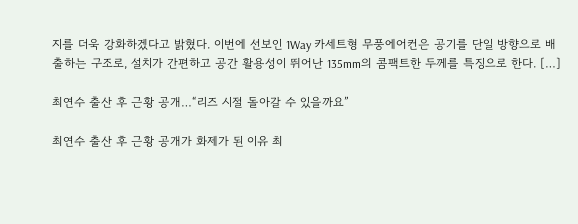지를 더욱 강화하겠다고 밝혔다. 이번에 선보인 1Way 카세트형 무풍에어컨은 공기를 단일 방향으로 배출하는 구조로, 설치가 간편하고 공간 활용성이 뛰어난 135mm의 콤팩트한 두께를 특징으로 한다. […]

최연수 출산 후 근황 공개…“리즈 시절 돌아갈 수 있을까요”

최연수 출산 후 근황 공개가 화제가 된 이유 최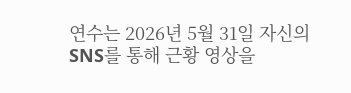연수는 2026년 5월 31일 자신의 SNS를 통해 근황 영상을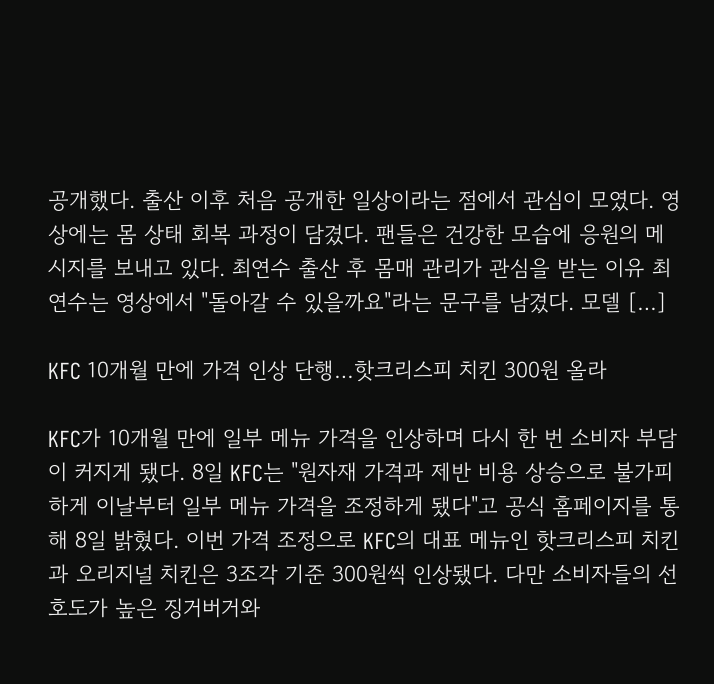공개했다. 출산 이후 처음 공개한 일상이라는 점에서 관심이 모였다. 영상에는 몸 상태 회복 과정이 담겼다. 팬들은 건강한 모습에 응원의 메시지를 보내고 있다. 최연수 출산 후 몸매 관리가 관심을 받는 이유 최연수는 영상에서 "돌아갈 수 있을까요"라는 문구를 남겼다. 모델 […]

KFC 10개월 만에 가격 인상 단행…핫크리스피 치킨 300원 올라

KFC가 10개월 만에 일부 메뉴 가격을 인상하며 다시 한 번 소비자 부담이 커지게 됐다. 8일 KFC는 "원자재 가격과 제반 비용 상승으로 불가피하게 이날부터 일부 메뉴 가격을 조정하게 됐다"고 공식 홈페이지를 통해 8일 밝혔다. 이번 가격 조정으로 KFC의 대표 메뉴인 핫크리스피 치킨과 오리지널 치킨은 3조각 기준 300원씩 인상됐다. 다만 소비자들의 선호도가 높은 징거버거와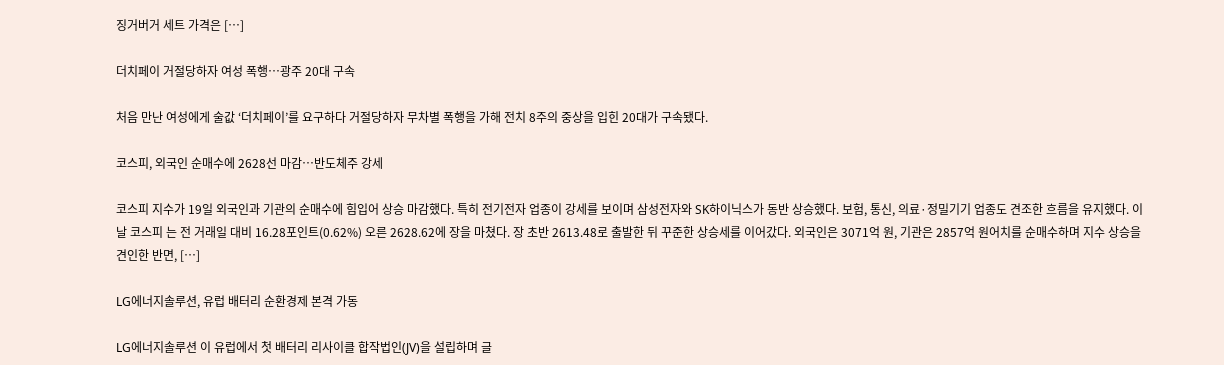징거버거 세트 가격은 […]

더치페이 거절당하자 여성 폭행…광주 20대 구속

처음 만난 여성에게 술값 ‘더치페이’를 요구하다 거절당하자 무차별 폭행을 가해 전치 8주의 중상을 입힌 20대가 구속됐다.

코스피, 외국인 순매수에 2628선 마감…반도체주 강세

코스피 지수가 19일 외국인과 기관의 순매수에 힘입어 상승 마감했다. 특히 전기전자 업종이 강세를 보이며 삼성전자와 SK하이닉스가 동반 상승했다. 보험, 통신, 의료·정밀기기 업종도 견조한 흐름을 유지했다. 이날 코스피 는 전 거래일 대비 16.28포인트(0.62%) 오른 2628.62에 장을 마쳤다. 장 초반 2613.48로 출발한 뒤 꾸준한 상승세를 이어갔다. 외국인은 3071억 원, 기관은 2857억 원어치를 순매수하며 지수 상승을 견인한 반면, […]

LG에너지솔루션, 유럽 배터리 순환경제 본격 가동

LG에너지솔루션 이 유럽에서 첫 배터리 리사이클 합작법인(JV)을 설립하며 글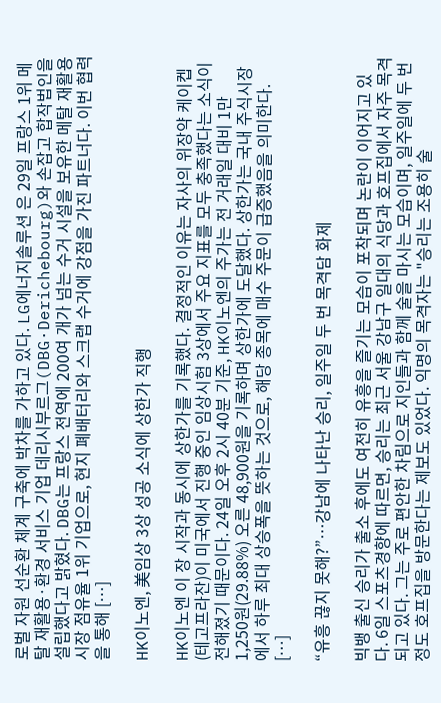로벌 자원 선순환 체계 구축에 박차를 가하고 있다. LG에너지솔루션 은 29일 프랑스 1위 메탈 재활용·환경 서비스 기업 데리시부르그(DBG·Derichebourg)와 손잡고 합작법인을 설립했다고 밝혔다. DBG는 프랑스 전역에 200여 개가 넘는 수거 시설을 보유한 메탈 재활용 시장 점유율 1위 기업으로, 현지 폐배터리와 스크랩 수거에 강점을 가진 파트너다. 이번 협력을 통해 […]

HK이노엔, 美임상 3상 성공 소식에 상한가 직행

HK이노엔 이 장 시작과 동시에 상한가를 기록했다. 결정적인 이유는 자사의 위장약 케이켑(테고프라잔)이 미국에서 진행 중인 임상시험 3상에서 주요 지표를 모두 충족했다는 소식이 전해졌기 때문이다. 24일 오후 2시 40분 기준, HK이노엔의 주가는 전 거래일 대비 1만 1,250원(29.88%) 오른 48,900원을 기록하며 상한가에 도달했다. 상한가는 국내 주식시장에서 하루 최대 상승폭을 뜻하는 것으로, 해당 종목에 매수 주문이 급증했음을 의미한다. […]

“유흥 끊지 못해?”…강남에 나타난 승리, 일주일 두 번 목격담 화제

빅뱅 출신 승리가 출소 후에도 여전히 유흥을 즐기는 모습이 포착되며 논란이 이어지고 있다. 6일 스포츠경향에 따르면, 승리는 최근 서울 강남구 일대의 식당과 호프집에서 자주 목격되고 있다. 그는 주로 편안한 차림으로 지인들과 함께 술을 마시는 모습이며, 일주일에 두 번 정도 호프집을 방문한다는 제보도 있었다. 익명의 목격자는 "승리는 조용히 술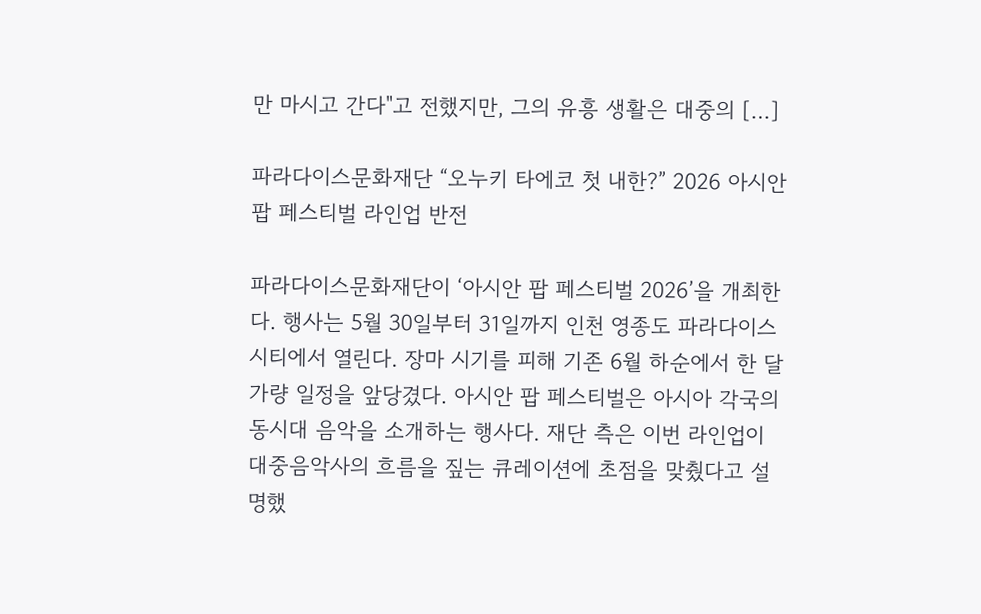만 마시고 간다"고 전했지만, 그의 유흥 생활은 대중의 […]

파라다이스문화재단 “오누키 타에코 첫 내한?” 2026 아시안 팝 페스티벌 라인업 반전

파라다이스문화재단이 ‘아시안 팝 페스티벌 2026’을 개최한다. 행사는 5월 30일부터 31일까지 인천 영종도 파라다이스시티에서 열린다. 장마 시기를 피해 기존 6월 하순에서 한 달가량 일정을 앞당겼다. 아시안 팝 페스티벌은 아시아 각국의 동시대 음악을 소개하는 행사다. 재단 측은 이번 라인업이 대중음악사의 흐름을 짚는 큐레이션에 초점을 맞췄다고 설명했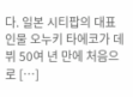다. 일본 시티팝의 대표 인물 오누키 타에코가 데뷔 50여 년 만에 처음으로 […]